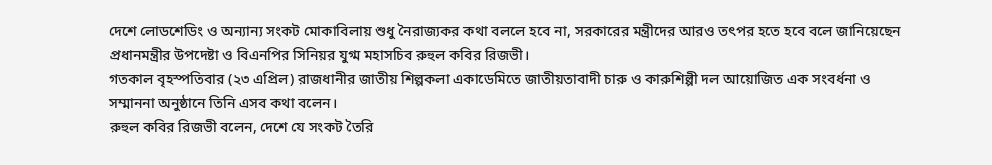দেশে লোডশেডিং ও অন্যান্য সংকট মোকাবিলায় শুধু নৈরাজ্যকর কথা বললে হবে না, সরকারের মন্ত্রীদের আরও তৎপর হতে হবে বলে জানিয়েছেন প্রধানমন্ত্রীর উপদেষ্টা ও বিএনপির সিনিয়র যুগ্ম মহাসচিব রুহুল কবির রিজভী।
গতকাল বৃহস্পতিবার (২৩ এপ্রিল) রাজধানীর জাতীয় শিল্পকলা একাডেমিতে জাতীয়তাবাদী চারু ও কারুশিল্পী দল আয়োজিত এক সংবর্ধনা ও সম্মাননা অনুষ্ঠানে তিনি এসব কথা বলেন।
রুহুল কবির রিজভী বলেন, দেশে যে সংকট তৈরি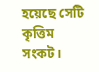হয়েছে সেটি কৃত্তিম সংকট।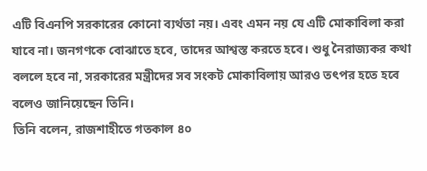এটি বিএনপি সরকারের কোনো ব্যর্থতা নয়। এবং এমন নয় যে এটি মোকাবিলা করা যাবে না। জনগণকে বোঝাতে হবে, তাদের আশ্বস্ত করতে হবে। শুধু নৈরাজ্যকর কথা বললে হবে না, সরকারের মন্ত্রীদের সব সংকট মোকাবিলায় আরও তৎপর হতে হবে বলেও জানিয়েছেন তিনি।
তিনি বলেন, রাজশাহীতে গতকাল ৪০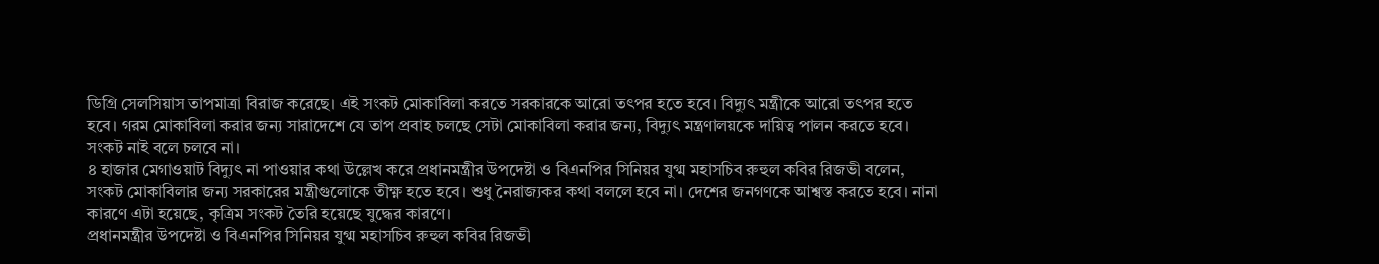ডিগ্রি সেলসিয়াস তাপমাত্রা বিরাজ করেছে। এই সংকট মোকাবিলা করতে সরকারকে আরো তৎপর হতে হবে। বিদ্যুৎ মন্ত্রীকে আরো তৎপর হতে হবে। গরম মোকাবিলা করার জন্য সারাদেশে যে তাপ প্রবাহ চলছে সেটা মোকাবিলা করার জন্য, বিদ্যুৎ মন্ত্রণালয়কে দায়িত্ব পালন করতে হবে। সংকট নাই বলে চলবে না।
৪ হাজার মেগাওয়াট বিদ্যুৎ না পাওয়ার কথা উল্লেখ করে প্রধানমন্ত্রীর উপদেষ্টা ও বিএনপির সিনিয়র যুগ্ম মহাসচিব রুহুল কবির রিজভী বলেন, সংকট মোকাবিলার জন্য সরকারের মন্ত্রীগুলোকে তীক্ষ্ণ হতে হবে। শুধু নৈরাজ্যকর কথা বললে হবে না। দেশের জনগণকে আশ্বস্ত করতে হবে। নানা কারণে এটা হয়েছে, কৃত্রিম সংকট তৈরি হয়েছে যুদ্ধের কারণে।
প্রধানমন্ত্রীর উপদেষ্টা ও বিএনপির সিনিয়র যুগ্ম মহাসচিব রুহুল কবির রিজভী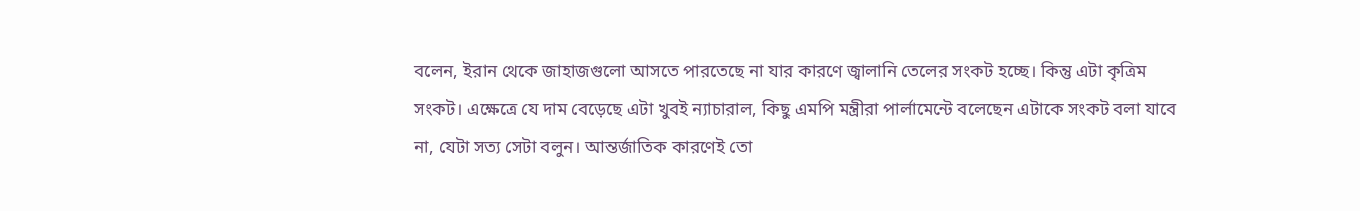বলেন, ইরান থেকে জাহাজগুলো আসতে পারতেছে না যার কারণে জ্বালানি তেলের সংকট হচ্ছে। কিন্তু এটা কৃত্রিম সংকট। এক্ষেত্রে যে দাম বেড়েছে এটা খুবই ন্যাচারাল, কিছু এমপি মন্ত্রীরা পার্লামেন্টে বলেছেন এটাকে সংকট বলা যাবে না, যেটা সত্য সেটা বলুন। আন্তর্জাতিক কারণেই তো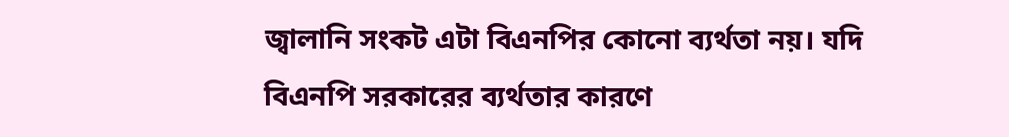জ্বালানি সংকট এটা বিএনপির কোনো ব্যর্থতা নয়। যদি বিএনপি সরকারের ব্যর্থতার কারণে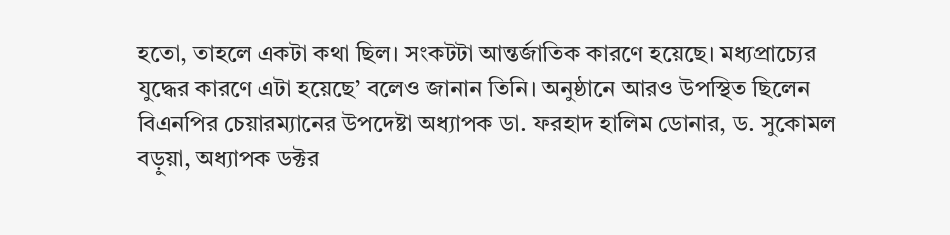হতো, তাহলে একটা কথা ছিল। সংকটটা আন্তর্জাতিক কারণে হয়েছে। মধ্যপ্রাচ্যের যুদ্ধের কারণে এটা হয়েছে’ বলেও জানান তিনি। অনুষ্ঠানে আরও উপস্থিত ছিলেন বিএনপির চেয়ারম্যানের উপদেষ্টা অধ্যাপক ডা. ফরহাদ হালিম ডোনার, ড. সুকোমল বড়ুয়া, অধ্যাপক ডক্টর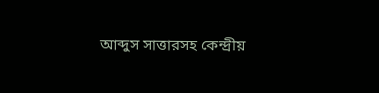আব্দুস সাত্তারসহ কেন্দ্রীয়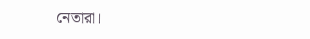নেতারা।